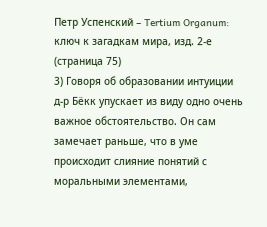Петр Успенский – Tertium Organum: ключ к загадкам мира, изд. 2-е (страница 75)
3) Говоря об образовании интуиции д-р Бёкк упускает из виду одно очень важное обстоятельство. Он сам замечает раньше, что в уме происходит слияние понятий с моральными элементами,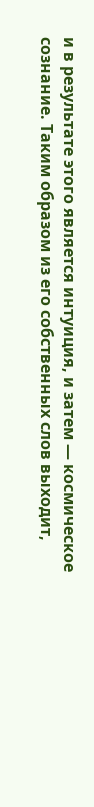и в результате этого является интуиция, и затем — космическое сознание. Таким образом из его собственных слов выходит,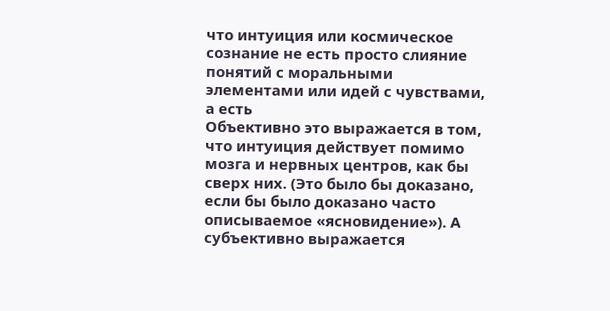что интуиция или космическое сознание не есть просто слияние понятий с моральными элементами или идей с чувствами, а есть
Объективно это выражается в том, что интуиция действует помимо мозга и нервных центров, как бы сверх них. (Это было бы доказано, если бы было доказано часто описываемое «ясновидение»). А субъективно выражается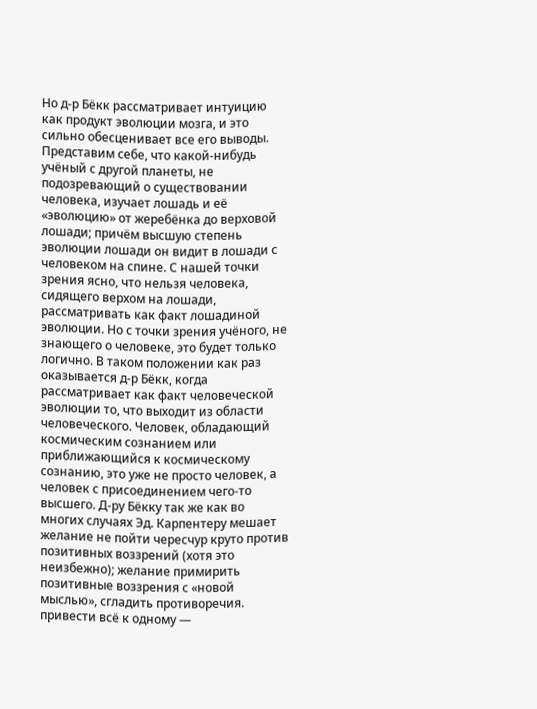Но д-р Бёкк рассматривает интуицию как продукт эволюции мозга, и это сильно обесценивает все его выводы. Представим себе, что какой-нибудь учёный с другой планеты, не подозревающий о существовании человека, изучает лошадь и её «эволюцию» от жеребёнка до верховой лошади; причём высшую степень эволюции лошади он видит в лошади с человеком на спине. С нашей точки зрения ясно, что нельзя человека, сидящего верхом на лошади, рассматривать как факт лошадиной эволюции. Но с точки зрения учёного, не знающего о человеке, это будет только логично. В таком положении как раз оказывается д-р Бёкк, когда рассматривает как факт человеческой эволюции то, что выходит из области человеческого. Человек, обладающий космическим сознанием или приближающийся к космическому сознанию, это уже не просто человек, а человек с присоединением чего-то высшего. Д-ру Бёкку так же как во многих случаях Эд. Карпентеру мешает желание не пойти чересчур круто против позитивных воззрений (хотя это неизбежно); желание примирить позитивные воззрения с «новой мыслью», сгладить противоречия. привести всё к одному —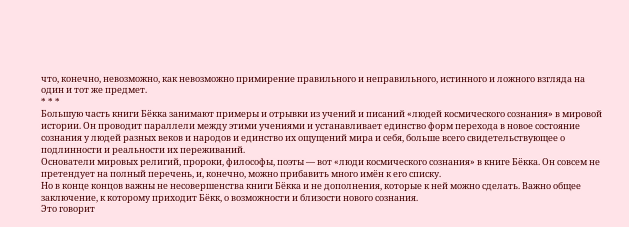что, конечно, невозможно, как невозможно примирение правильного и неправильного, истинного и ложного взгляда на один и тот же предмет.
* * *
Большую часть книги Бёкка занимают примеры и отрывки из учений и писаний «людей космического сознания» в мировой истории. Он проводит параллели между этими учениями и устанавливает единство форм перехода в новое состояние сознания у людей разных веков и народов и единство их ощущений мира и себя, больше всего свидетельствующее о подлинности и реальности их переживаний.
Основатели мировых религий, пророки, философы, поэты — вот «люди космического сознания» в книге Бёкка. Он совсем не претендует на полный перечень, и, конечно, можно прибавить много имён к его списку.
Но в конце концов важны не несовершенства книги Бёкка и не дополнения, которые к ней можно сделать. Важно общее заключение, к которому приходит Бёкк, о возможности и близости нового сознания.
Это говорит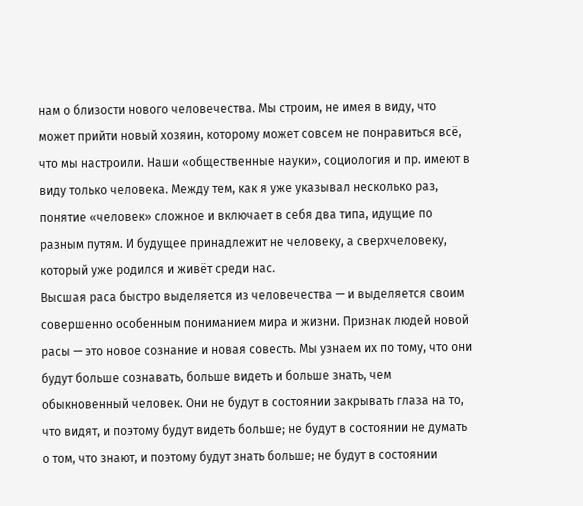нам о близости нового человечества. Мы строим, не имея в виду, что может прийти новый хозяин, которому может совсем не понравиться всё, что мы настроили. Наши «общественные науки», социология и пр. имеют в виду только человека. Между тем, как я уже указывал несколько раз, понятие «человек» сложное и включает в себя два типа, идущие по разным путям. И будущее принадлежит не человеку, а сверхчеловеку, который уже родился и живёт среди нас.
Высшая раса быстро выделяется из человечества — и выделяется своим совершенно особенным пониманием мира и жизни. Признак людей новой расы — это новое сознание и новая совесть. Мы узнаем их по тому, что они будут больше сознавать, больше видеть и больше знать, чем обыкновенный человек. Они не будут в состоянии закрывать глаза на то, что видят, и поэтому будут видеть больше; не будут в состоянии не думать о том, что знают, и поэтому будут знать больше; не будут в состоянии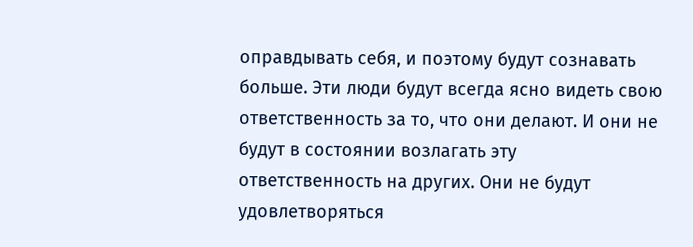оправдывать себя, и поэтому будут сознавать больше. Эти люди будут всегда ясно видеть свою ответственность за то, что они делают. И они не будут в состоянии возлагать эту ответственность на других. Они не будут удовлетворяться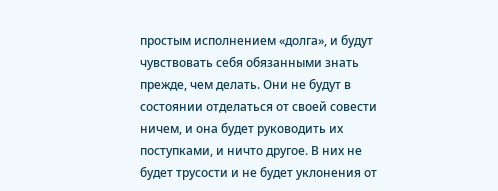простым исполнением «долга», и будут чувствовать себя обязанными знать прежде, чем делать. Они не будут в состоянии отделаться от своей совести ничем, и она будет руководить их поступками, и ничто другое. В них не будет трусости и не будет уклонения от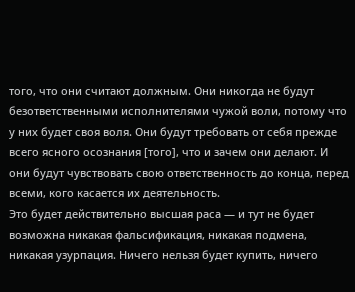того, что они считают должным. Они никогда не будут безответственными исполнителями чужой воли, потому что у них будет своя воля. Они будут требовать от себя прежде всего ясного осознания [того], что и зачем они делают. И они будут чувствовать свою ответственность до конца, перед всеми, кого касается их деятельность.
Это будет действительно высшая раса — и тут не будет возможна никакая фальсификация, никакая подмена, никакая узурпация. Ничего нельзя будет купить, ничего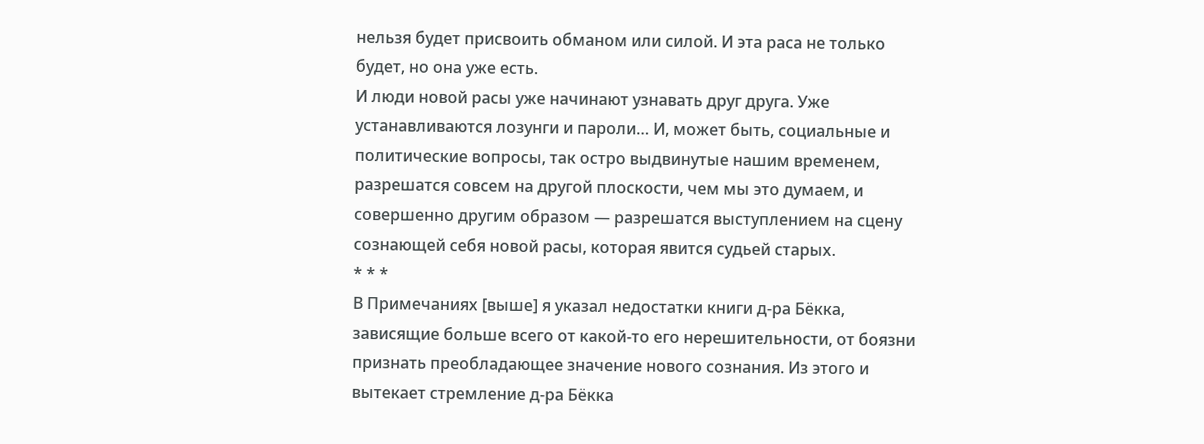нельзя будет присвоить обманом или силой. И эта раса не только будет, но она уже есть.
И люди новой расы уже начинают узнавать друг друга. Уже устанавливаются лозунги и пароли… И, может быть, социальные и политические вопросы, так остро выдвинутые нашим временем, разрешатся совсем на другой плоскости, чем мы это думаем, и совершенно другим образом — разрешатся выступлением на сцену сознающей себя новой расы, которая явится судьей старых.
* * *
В Примечаниях [выше] я указал недостатки книги д-ра Бёкка, зависящие больше всего от какой-то его нерешительности, от боязни признать преобладающее значение нового сознания. Из этого и вытекает стремление д-ра Бёкка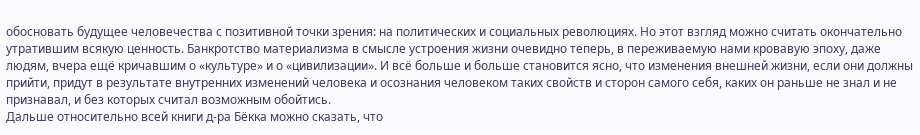обосновать будущее человечества с позитивной точки зрения: на политических и социальных революциях. Но этот взгляд можно считать окончательно утратившим всякую ценность. Банкротство материализма в смысле устроения жизни очевидно теперь, в переживаемую нами кровавую эпоху, даже людям, вчера ещё кричавшим о «культуре» и о «цивилизации». И всё больше и больше становится ясно, что изменения внешней жизни, если они должны прийти, придут в результате внутренних изменений человека и осознания человеком таких свойств и сторон самого себя, каких он раньше не знал и не признавал, и без которых считал возможным обойтись.
Дальше относительно всей книги д-ра Бёкка можно сказать, что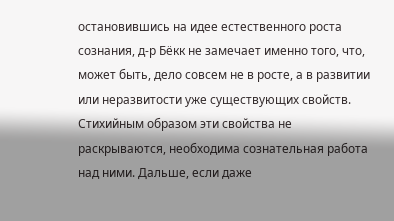остановившись на идее естественного роста сознания, д-р Бёкк не замечает именно того, что, может быть, дело совсем не в росте, а в развитии или неразвитости уже существующих свойств. Стихийным образом эти свойства не раскрываются, необходима сознательная работа над ними. Дальше, если даже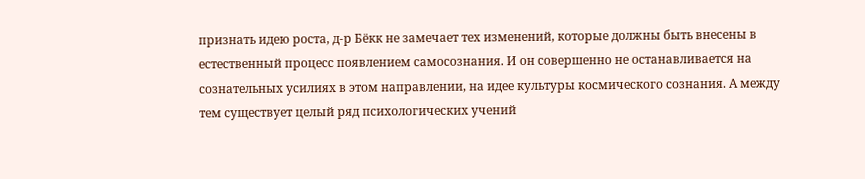признать идею роста, д-р Бёкк не замечает тех изменений, которые должны быть внесены в естественный процесс появлением самосознания. И он совершенно не останавливается на сознательных усилиях в этом направлении, на идее культуры космического сознания. А между тем существует целый ряд психологических учений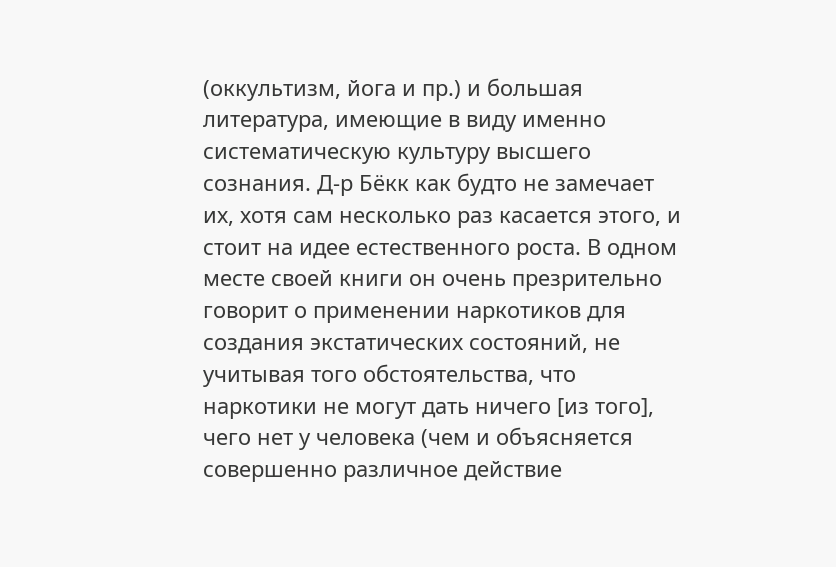(оккультизм, йога и пр.) и большая литература, имеющие в виду именно систематическую культуру высшего сознания. Д-р Бёкк как будто не замечает их, хотя сам несколько раз касается этого, и стоит на идее естественного роста. В одном месте своей книги он очень презрительно говорит о применении наркотиков для создания экстатических состояний, не учитывая того обстоятельства, что наркотики не могут дать ничего [из того], чего нет у человека (чем и объясняется совершенно различное действие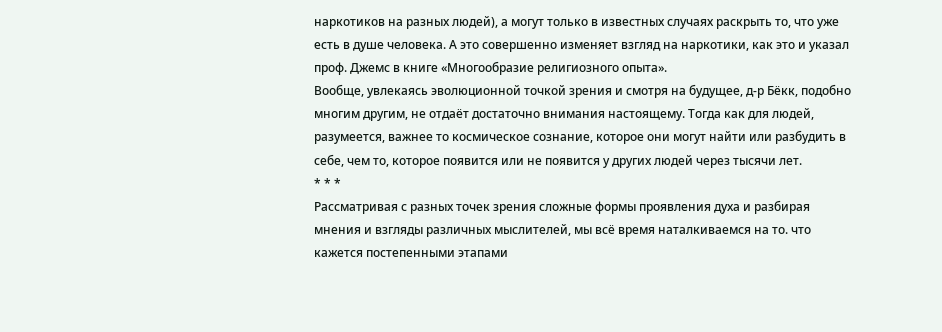наркотиков на разных людей), а могут только в известных случаях раскрыть то, что уже есть в душе человека. А это совершенно изменяет взгляд на наркотики, как это и указал проф. Джемс в книге «Многообразие религиозного опыта».
Вообще, увлекаясь эволюционной точкой зрения и смотря на будущее, д-р Бёкк, подобно многим другим, не отдаёт достаточно внимания настоящему. Тогда как для людей, разумеется, важнее то космическое сознание, которое они могут найти или разбудить в себе, чем то, которое появится или не появится у других людей через тысячи лет.
* * *
Рассматривая с разных точек зрения сложные формы проявления духа и разбирая мнения и взгляды различных мыслителей, мы всё время наталкиваемся на то. что кажется постепенными этапами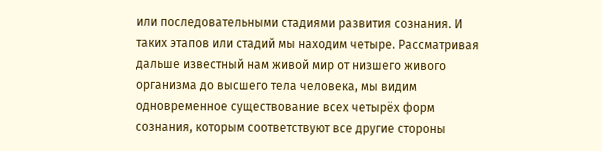или последовательными стадиями развития сознания. И таких этапов или стадий мы находим четыре. Рассматривая дальше известный нам живой мир от низшего живого организма до высшего тела человека, мы видим одновременное существование всех четырёх форм сознания, которым соответствуют все другие стороны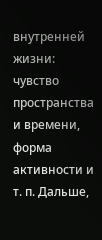внутренней жизни: чувство пространства и времени, форма активности и т. п. Дальше,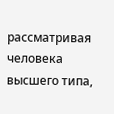рассматривая человека высшего типа,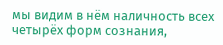мы видим в нём наличность всех четырёх форм сознания,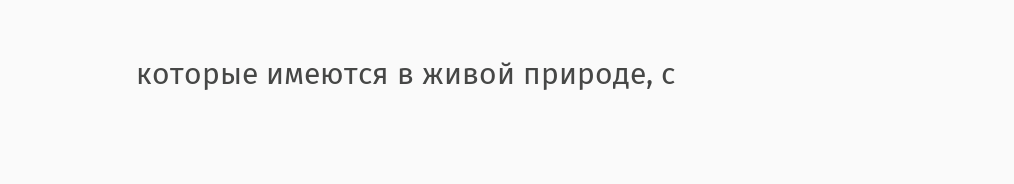которые имеются в живой природе, с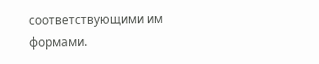соответствующими им формами.